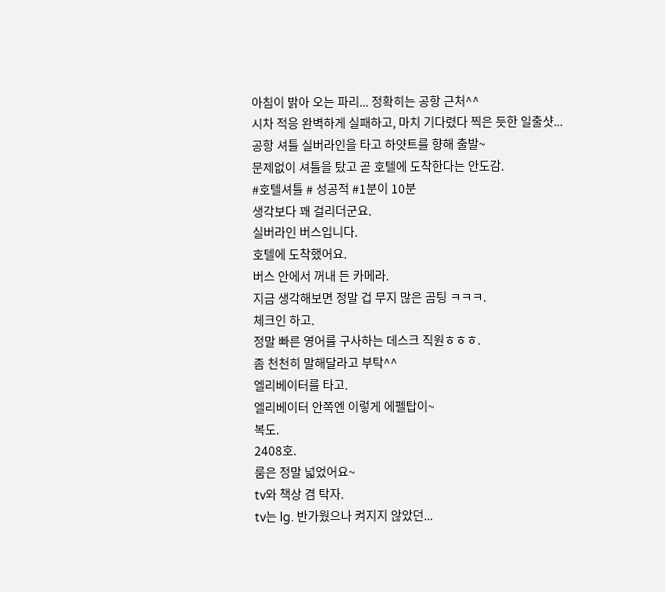아침이 밝아 오는 파리... 정확히는 공항 근처^^
시차 적응 완벽하게 실패하고, 마치 기다렸다 찍은 듯한 일출샷...
공항 셔틀 실버라인을 타고 하얏트를 향해 출발~
문제없이 셔틀을 탔고 곧 호텔에 도착한다는 안도감.
#호텔셔틀 # 성공적 #1분이 10분
생각보다 꽤 걸리더군요.
실버라인 버스입니다.
호텔에 도착했어요.
버스 안에서 꺼내 든 카메라.
지금 생각해보면 정말 겁 무지 많은 곰팅 ㅋㅋㅋ.
체크인 하고.
정말 빠른 영어를 구사하는 데스크 직원ㅎㅎㅎ.
좀 천천히 말해달라고 부탁^^
엘리베이터를 타고.
엘리베이터 안쪽엔 이렇게 에펠탑이~
복도.
2408호.
룸은 정말 넓었어요~
tv와 책상 겸 탁자.
tv는 lg. 반가웠으나 켜지지 않았던...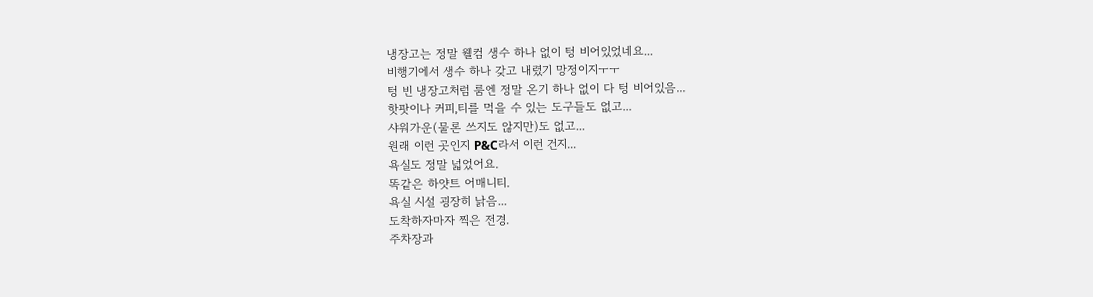냉장고는 정말 웰컴 생수 하나 없이 텅 비어있었네요...
비행기에서 생수 하나 갖고 내렸기 망정이지ㅜㅜ
텅 빈 냉장고처럼 룸엔 정말 온기 하나 없이 다 텅 비어있음...
핫팟이나 커피,티를 먹을 수 있는 도구들도 없고...
샤워가운(물론 쓰지도 않지만)도 없고...
원래 이런 곳인지 P&C라서 이런 건지...
욕실도 정말 넓었어요.
똑같은 하얏트 어매니티.
욕실 시설 굉장히 낡음...
도착하자마자 찍은 전경.
주차장과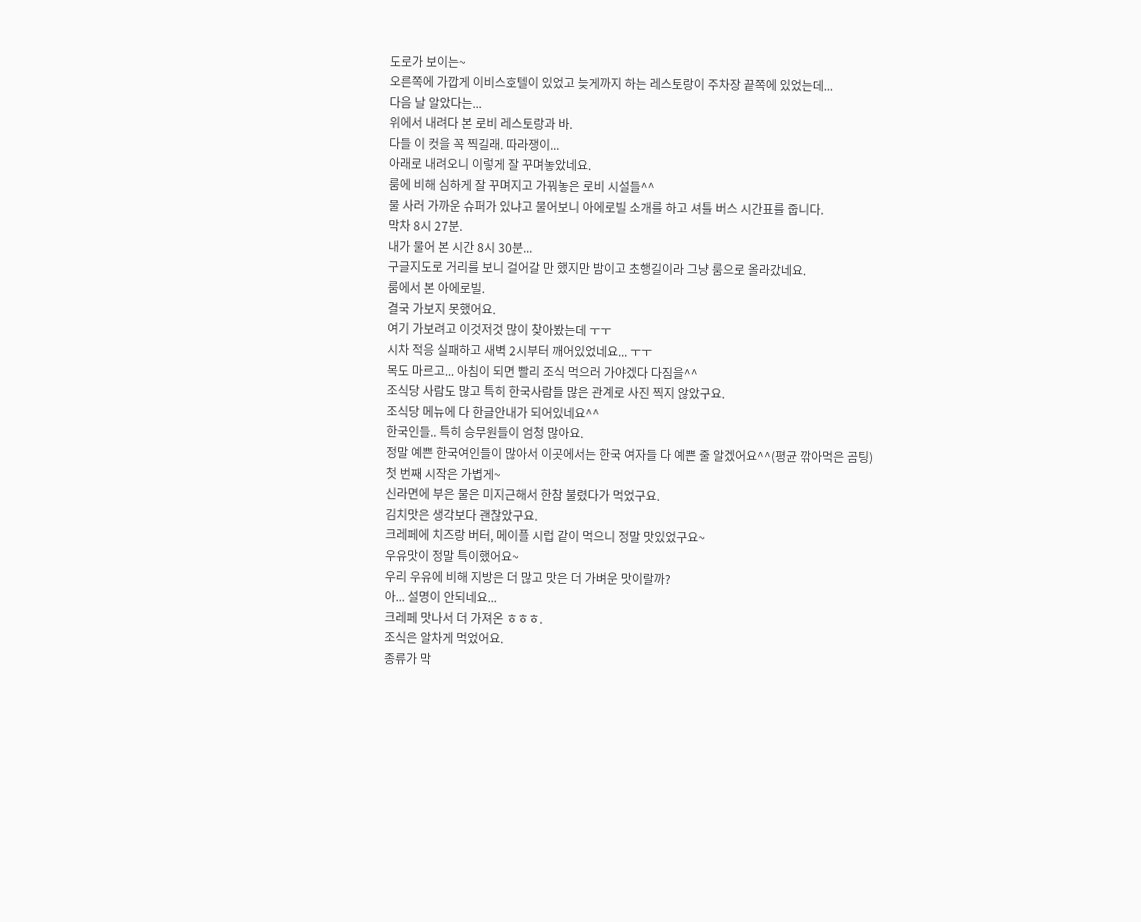도로가 보이는~
오른쪽에 가깝게 이비스호텔이 있었고 늦게까지 하는 레스토랑이 주차장 끝쪽에 있었는데...
다음 날 알았다는...
위에서 내려다 본 로비 레스토랑과 바.
다들 이 컷을 꼭 찍길래. 따라쟁이...
아래로 내려오니 이렇게 잘 꾸며놓았네요.
룸에 비해 심하게 잘 꾸며지고 가꿔놓은 로비 시설들^^
물 사러 가까운 슈퍼가 있냐고 물어보니 아에로빌 소개를 하고 셔틀 버스 시간표를 줍니다.
막차 8시 27분.
내가 물어 본 시간 8시 30분...
구글지도로 거리를 보니 걸어갈 만 했지만 밤이고 초행길이라 그냥 룸으로 올라갔네요.
룸에서 본 아에로빌.
결국 가보지 못했어요.
여기 가보려고 이것저것 많이 찾아봤는데 ㅜㅜ
시차 적응 실패하고 새벽 2시부터 깨어있었네요... ㅜㅜ
목도 마르고... 아침이 되면 빨리 조식 먹으러 가야겠다 다짐을^^
조식당 사람도 많고 특히 한국사람들 많은 관계로 사진 찍지 않았구요.
조식당 메뉴에 다 한글안내가 되어있네요^^
한국인들.. 특히 승무원들이 엄청 많아요.
정말 예쁜 한국여인들이 많아서 이곳에서는 한국 여자들 다 예쁜 줄 알겠어요^^(평균 깎아먹은 곰팅)
첫 번째 시작은 가볍게~
신라면에 부은 물은 미지근해서 한참 불렸다가 먹었구요.
김치맛은 생각보다 괜찮았구요.
크레페에 치즈랑 버터, 메이플 시럽 같이 먹으니 정말 맛있었구요~
우유맛이 정말 특이했어요~
우리 우유에 비해 지방은 더 많고 맛은 더 가벼운 맛이랄까?
아... 설명이 안되네요...
크레페 맛나서 더 가져온 ㅎㅎㅎ.
조식은 알차게 먹었어요.
종류가 막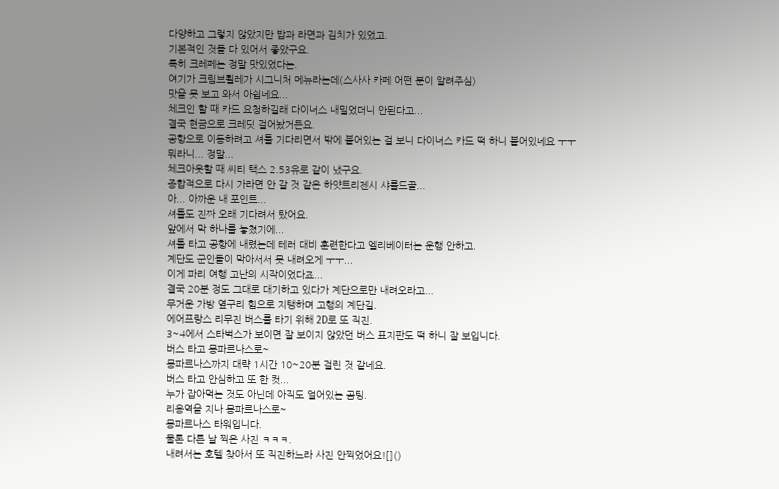다양하고 그렇지 않았지만 밥과 라면과 김치가 있었고.
기본적인 것들 다 있어서 좋았구요.
특히 크레페는 정말 맛있었다는.
여기가 크림브뢸레가 시그니처 메뉴라는데(스사사 카페 어떤 분이 알려주심)
맛을 못 보고 와서 아쉽네요...
체크인 할 때 카드 요청하길래 다이너스 내밀었더니 안된다고...
결국 현금으로 크레딧 걸어놨거든요.
공항으로 이동하려고 셔틀 기다리면서 밖에 붙어있는 걸 보니 다이너스 카드 떡 하니 붙어있네요 ㅜㅜ
뭐라니... 정말...
체크아웃할 때 씨티 택스 2.53유로 같이 냈구요.
종합적으로 다시 가라면 안 갈 것 같은 하얏트리젠시 샤를드골...
아... 아까운 내 포인트...
셔틀도 진짜 오래 기다려서 탔어요.
앞에서 막 하나를 놓쳤기에...
셔틀 타고 공항에 내렸는데 테러 대비 훈련한다고 엘리베이터는 운행 안하고.
계단도 군인들이 막아서서 못 내려오게 ㅜㅜ...
이게 파리 여행 고난의 시작이었다죠...
결국 20분 정도 그대로 대기하고 있다가 계단으로만 내려오라고...
무거운 가방 옆구리 힘으로 지탱하며 고행의 계단길.
에어프랑스 리무진 버스를 타기 위해 2D로 또 직진.
3~4에서 스타벅스가 보이면 잘 보이지 않았던 버스 표지판도 떡 하니 잘 보입니다.
버스 타고 몽파르나스로~
몽파르나스까지 대략 1시간 10~20분 걸린 것 같네요.
버스 타고 안심하고 또 한 컷...
누가 잡아먹는 것도 아닌데 아직도 얼어있는 곰팅.
리옹역을 지나 몽파르나스로~
몽파르나스 타워입니다.
물론 다른 날 찍은 사진 ㅋㅋㅋ.
내려서는 호텔 찾아서 또 직진하느라 사진 안찍었어요![]()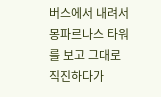버스에서 내려서 몽파르나스 타워를 보고 그대로 직진하다가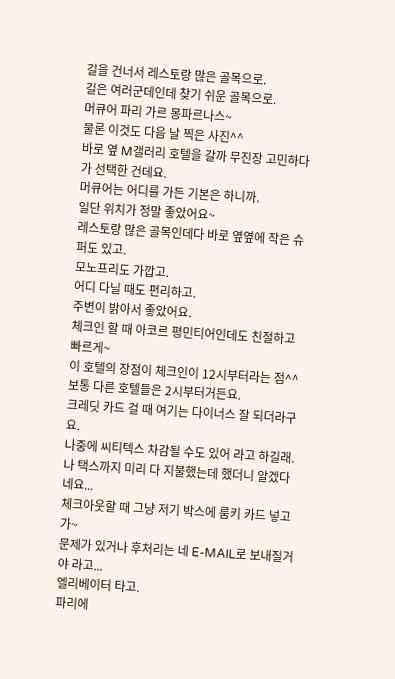길을 건너서 레스토랑 많은 골목으로.
길은 여러군데인데 찾기 쉬운 골목으로.
머큐어 파리 가르 몽파르나스~
물론 이것도 다음 날 찍은 사진^^
바로 옆 M갤러리 호텔을 갈까 무진장 고민하다가 선택한 건데요.
머큐어는 어디를 가든 기본은 하니까.
일단 위치가 정말 좋았어요~
레스토랑 많은 골목인데다 바로 옆옆에 작은 슈퍼도 있고.
모노프리도 가깝고.
어디 다닐 때도 편리하고.
주변이 밝아서 좋았어요.
체크인 할 때 아코르 평민티어인데도 친절하고 빠르게~
이 호텔의 장점이 체크인이 12시부터라는 점^^
보통 다른 호텔들은 2시부터거든요.
크레딧 카드 걸 때 여기는 다이너스 잘 되더라구요.
나중에 씨티텍스 차감될 수도 있어 라고 하길래.
나 택스까지 미리 다 지불했는데 했더니 알겠다네요...
체크아웃할 때 그냥 저기 박스에 룸키 카드 넣고 가~
문제가 있거나 후처리는 네 E-MAIL로 보내질거야 라고...
엘리베이터 타고.
파리에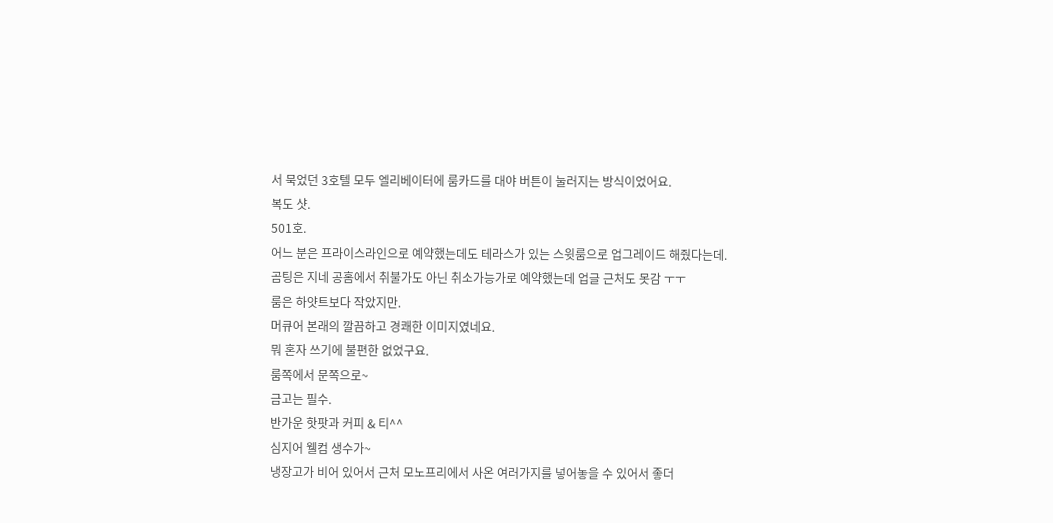서 묵었던 3호텔 모두 엘리베이터에 룸카드를 대야 버튼이 눌러지는 방식이었어요.
복도 샷.
501호.
어느 분은 프라이스라인으로 예약했는데도 테라스가 있는 스윗룸으로 업그레이드 해줬다는데.
곰팅은 지네 공홈에서 취불가도 아닌 취소가능가로 예약했는데 업글 근처도 못감 ㅜㅜ
룸은 하얏트보다 작았지만.
머큐어 본래의 깔끔하고 경쾌한 이미지였네요.
뭐 혼자 쓰기에 불편한 없었구요.
룸쪽에서 문쪽으로~
금고는 필수.
반가운 핫팟과 커피 & 티^^
심지어 웰컴 생수가~
냉장고가 비어 있어서 근처 모노프리에서 사온 여러가지를 넣어놓을 수 있어서 좋더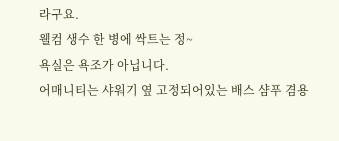라구요.
웰컴 생수 한 병에 싹트는 정~
욕실은 욕조가 아닙니다.
어매니티는 샤워기 옆 고정되어있는 배스 샴푸 겸용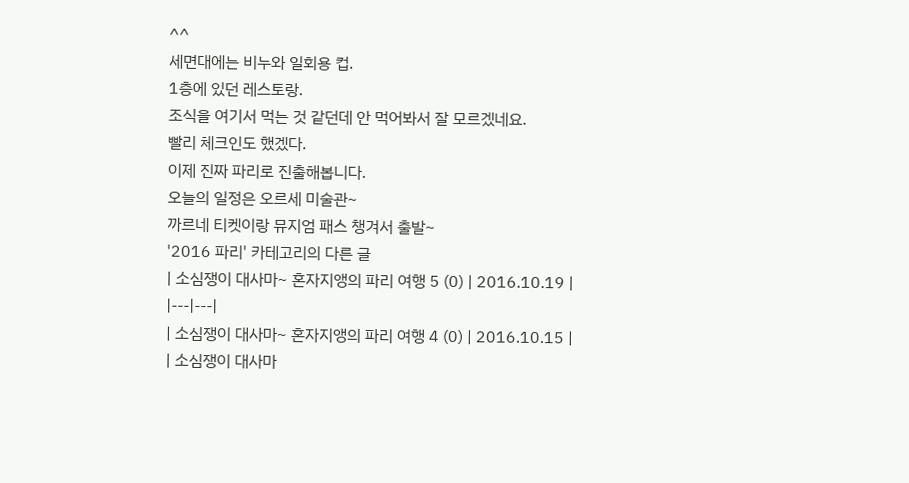^^
세면대에는 비누와 일회용 컵.
1층에 있던 레스토랑.
조식을 여기서 먹는 것 같던데 안 먹어봐서 잘 모르겠네요.
빨리 체크인도 했겠다.
이제 진짜 파리로 진출해봅니다.
오늘의 일정은 오르세 미술관~
까르네 티켓이랑 뮤지엄 패스 챙겨서 출발~
'2016 파리' 카테고리의 다른 글
| 소심쟁이 대사마~ 혼자지앵의 파리 여행 5 (0) | 2016.10.19 |
|---|---|
| 소심쟁이 대사마~ 혼자지앵의 파리 여행 4 (0) | 2016.10.15 |
| 소심쟁이 대사마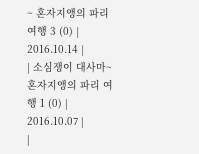~ 혼자지앵의 파리 여행 3 (0) | 2016.10.14 |
| 소심쟁이 대사마~ 혼자지앵의 파리 여행 1 (0) | 2016.10.07 |
|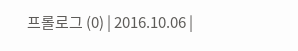프롤로그 (0) | 2016.10.06 |